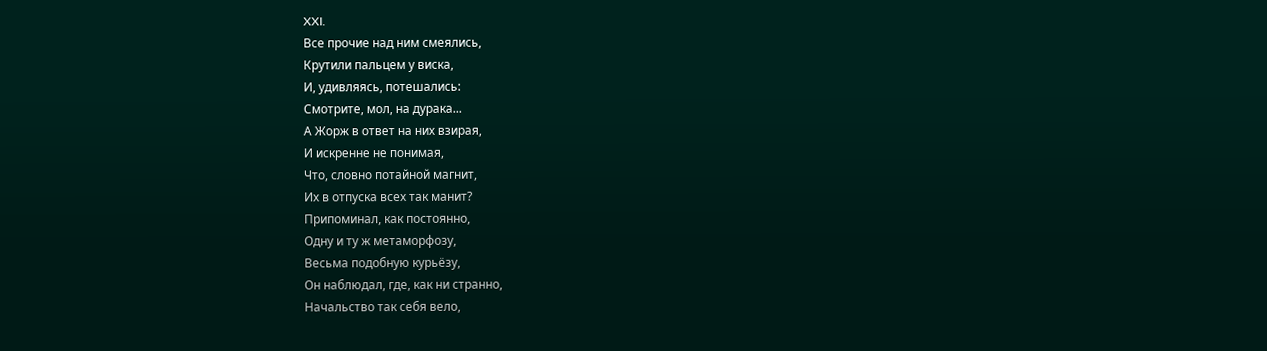XXI.
Все прочие над ним смеялись,
Крутили пальцем у виска,
И, удивляясь, потешались:
Смотрите, мол, на дурака...
А Жорж в ответ на них взирая,
И искренне не понимая,
Что, словно потайной магнит,
Их в отпуска всех так манит?
Припоминал, как постоянно,
Одну и ту ж метаморфозу,
Весьма подобную курьёзу,
Он наблюдал, где, как ни странно,
Начальство так себя вело,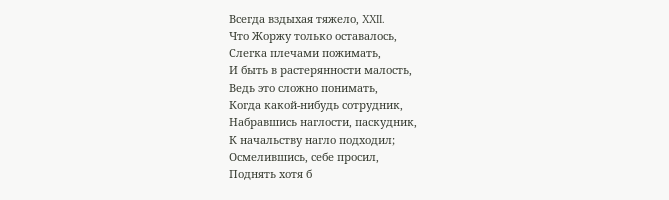Всегда вздыхая тяжело, XXII.
Что Жоржу только оставалось,
Слегка плечами пожимать,
И быть в растерянности малость,
Ведь это сложно понимать,
Когда какой-нибудь сотрудник,
Набравшись наглости, паскудник,
К начальству нагло подходил;
Осмелившись, себе просил,
Поднять хотя б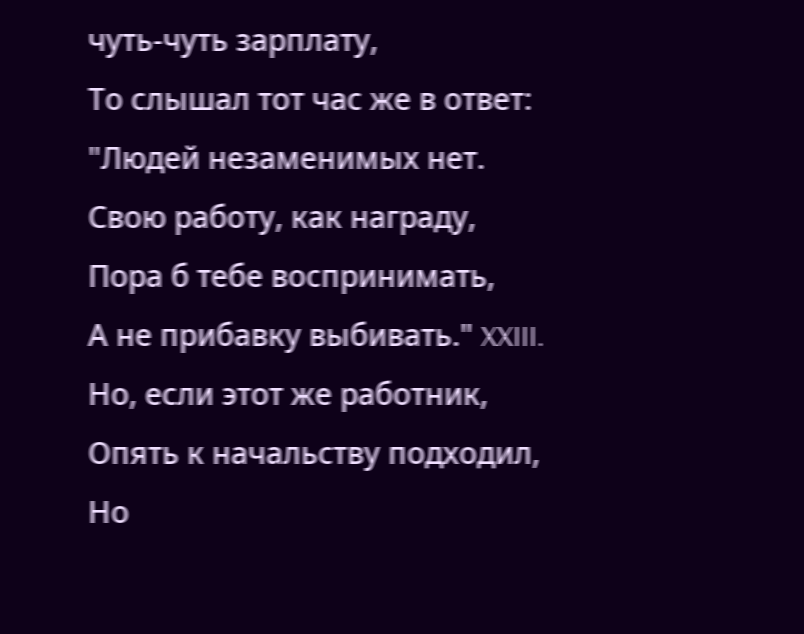чуть-чуть зарплату,
То слышал тот час же в ответ:
"Людей незаменимых нет.
Свою работу, как награду,
Пора б тебе воcпринимать,
А не прибавку выбивать." XXIII.
Но, если этот же работник,
Опять к начальству подходил,
Но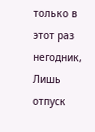только в этот раз негодник,
Лишь отпуск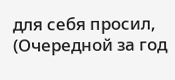для себя просил,
(Очередной за год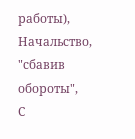работы),
Начальство, "сбавив обороты",
С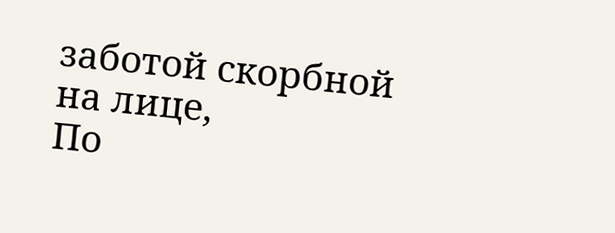заботой скорбной на лице,
По